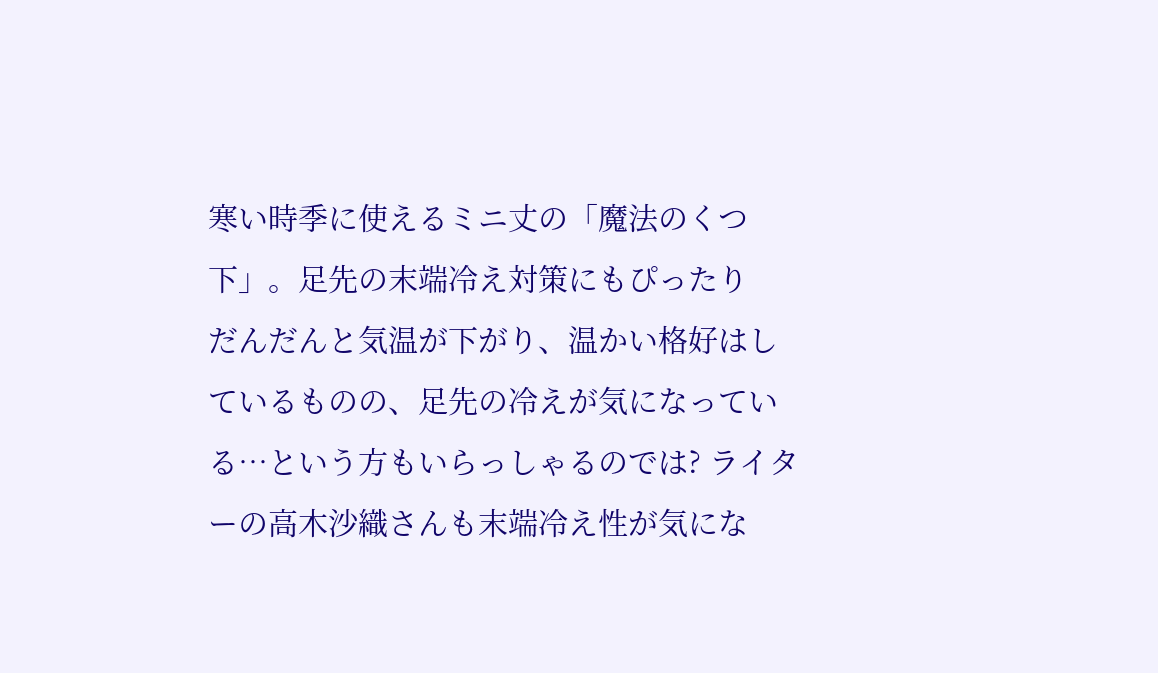寒い時季に使えるミニ丈の「魔法のくつ下」。足先の末端冷え対策にもぴったり
だんだんと気温が下がり、温かい格好はしているものの、足先の冷えが気になっている…という方もいらっしゃるのでは? ライターの高木沙織さんも末端冷え性が気にな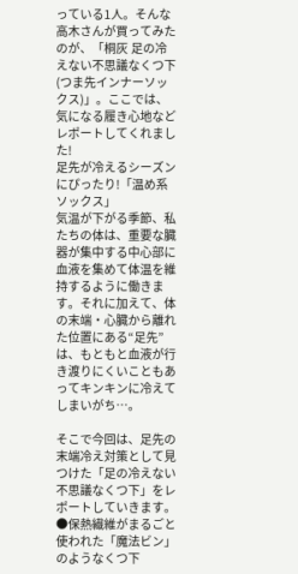っている1人。そんな高木さんが買ってみたのが、「桐灰 足の冷えない不思議なくつ下(つま先インナーソックス)」。ここでは、気になる履き心地などレポートしてくれました!
足先が冷えるシーズンにぴったり!「温め系ソックス」
気温が下がる季節、私たちの体は、重要な臓器が集中する中心部に血液を集めて体温を維持するように働きます。それに加えて、体の末端・心臓から離れた位置にある“足先”は、もともと血液が行き渡りにくいこともあってキンキンに冷えてしまいがち…。

そこで今回は、足先の末端冷え対策として見つけた「足の冷えない不思議なくつ下」をレポートしていきます。
●保熱繊維がまるごと使われた「魔法ビン」のようなくつ下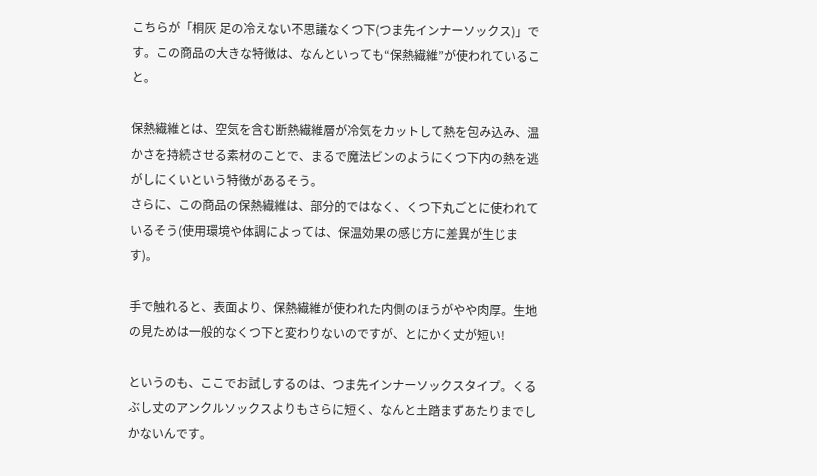こちらが「桐灰 足の冷えない不思議なくつ下(つま先インナーソックス)」です。この商品の大きな特徴は、なんといっても“保熱繊維”が使われていること。

保熱繊維とは、空気を含む断熱繊維層が冷気をカットして熱を包み込み、温かさを持続させる素材のことで、まるで魔法ビンのようにくつ下内の熱を逃がしにくいという特徴があるそう。
さらに、この商品の保熱繊維は、部分的ではなく、くつ下丸ごとに使われているそう(使用環境や体調によっては、保温効果の感じ方に差異が生じます)。

手で触れると、表面より、保熱繊維が使われた内側のほうがやや肉厚。生地の見ためは一般的なくつ下と変わりないのですが、とにかく丈が短い!

というのも、ここでお試しするのは、つま先インナーソックスタイプ。くるぶし丈のアンクルソックスよりもさらに短く、なんと土踏まずあたりまでしかないんです。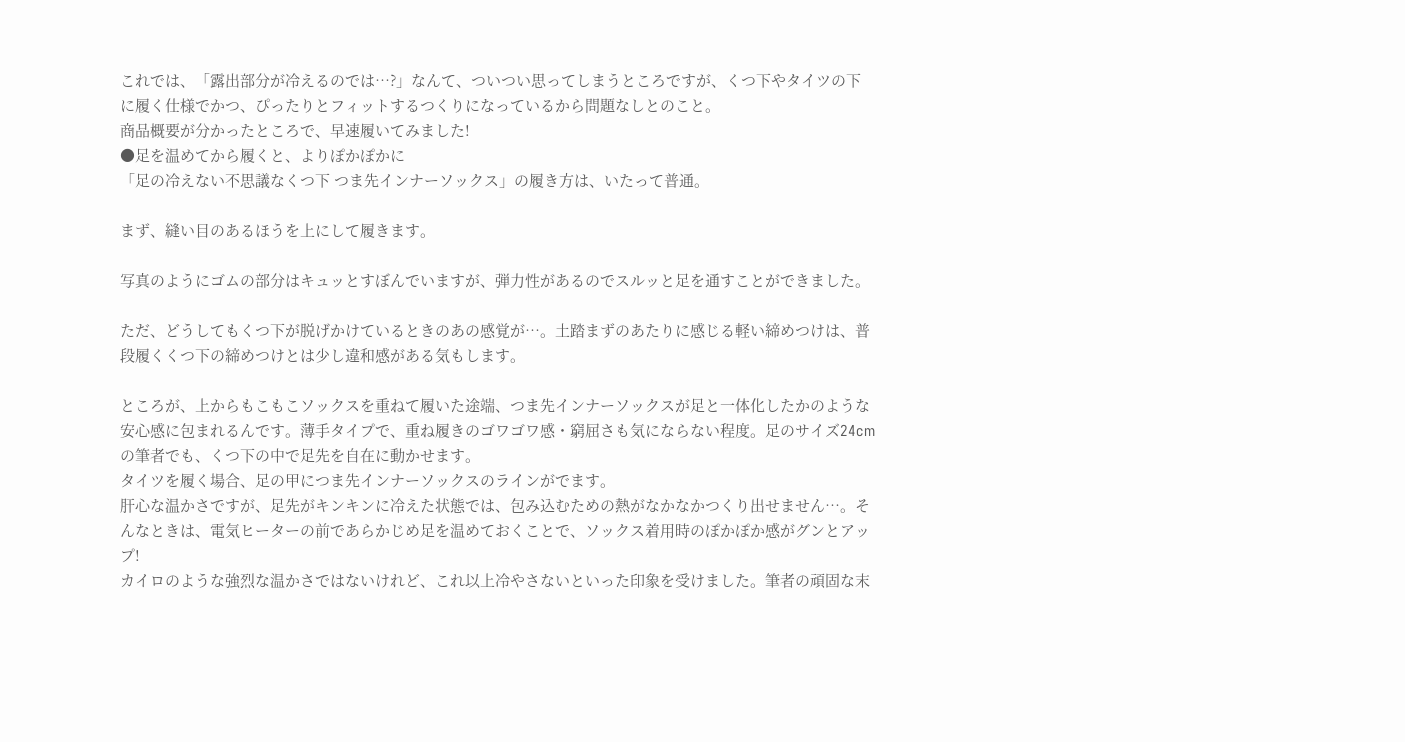これでは、「露出部分が冷えるのでは…?」なんて、ついつい思ってしまうところですが、くつ下やタイツの下に履く仕様でかつ、ぴったりとフィットするつくりになっているから問題なしとのこと。
商品概要が分かったところで、早速履いてみました!
●足を温めてから履くと、よりぽかぽかに
「足の冷えない不思議なくつ下 つま先インナーソックス」の履き方は、いたって普通。

まず、縫い目のあるほうを上にして履きます。

写真のようにゴムの部分はキュッとすぼんでいますが、弾力性があるのでスルッと足を通すことができました。

ただ、どうしてもくつ下が脱げかけているときのあの感覚が…。土踏まずのあたりに感じる軽い締めつけは、普段履くくつ下の締めつけとは少し違和感がある気もします。

ところが、上からもこもこソックスを重ねて履いた途端、つま先インナーソックスが足と一体化したかのような安心感に包まれるんです。薄手タイプで、重ね履きのゴワゴワ感・窮屈さも気にならない程度。足のサイズ24cmの筆者でも、くつ下の中で足先を自在に動かせます。
タイツを履く場合、足の甲につま先インナーソックスのラインがでます。
肝心な温かさですが、足先がキンキンに冷えた状態では、包み込むための熱がなかなかつくり出せません…。そんなときは、電気ヒーターの前であらかじめ足を温めておくことで、ソックス着用時のぽかぽか感がグンとアップ!
カイロのような強烈な温かさではないけれど、これ以上冷やさないといった印象を受けました。筆者の頑固な末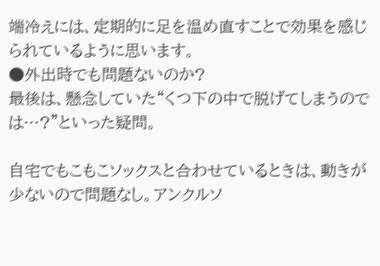端冷えには、定期的に足を温め直すことで効果を感じられているように思います。
●外出時でも問題ないのか?
最後は、懸念していた“くつ下の中で脱げてしまうのでは…?”といった疑問。

自宅でもこもこソックスと合わせているときは、動きが少ないので問題なし。アンクルソ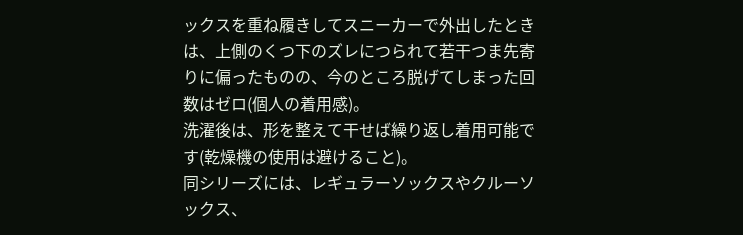ックスを重ね履きしてスニーカーで外出したときは、上側のくつ下のズレにつられて若干つま先寄りに偏ったものの、今のところ脱げてしまった回数はゼロ(個人の着用感)。
洗濯後は、形を整えて干せば繰り返し着用可能です(乾燥機の使用は避けること)。
同シリーズには、レギュラーソックスやクルーソックス、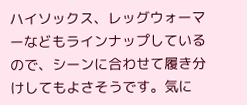ハイソックス、レッグウォーマーなどもラインナップしているので、シーンに合わせて履き分けしてもよさそうです。気に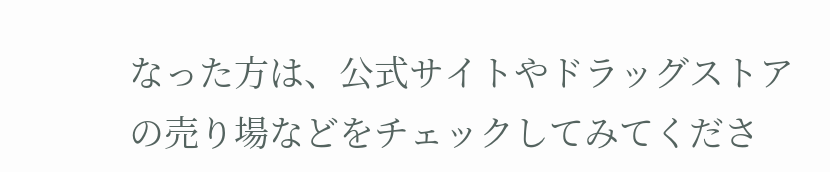なった方は、公式サイトやドラッグストアの売り場などをチェックしてみてくださ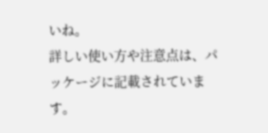いね。
詳しい使い方や注意点は、パッケージに記載されています。